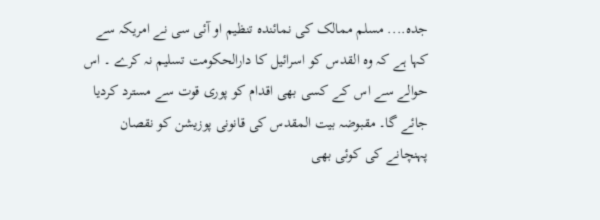جدہ.... مسلم ممالک کی نمائندہ تنظیم او آئی سی نے امریکہ سے کہا ہے کہ وہ القدس کو اسرائیل کا دارالحکومت تسلیم نہ کرے ۔ اس حوالے سے اس کے کسی بھی اقدام کو پوری قوت سے مسترد کردیا جائے گا۔ مقبوضہ بیت المقدس کی قانونی پوزیشن کو نقصان پہنچانے کی کوئی بھی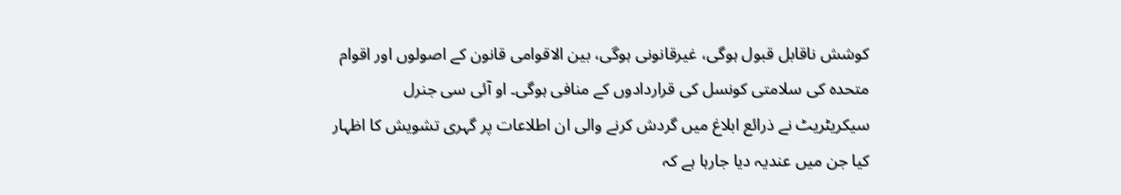کوشش ناقابل قبول ہوگی، غیرقانونی ہوگی، بین الاقوامی قانون کے اصولوں اور اقوام متحدہ کی سلامتی کونسل کی قراردادوں کے منافی ہوگی۔ او آئی سی جنرل سیکریٹریٹ نے ذرائع ابلاغ میں گردش کرنے والی ان اطلاعات پر گہری تشویش کا اظہار کیا جن میں عندیہ دیا جارہا ہے کہ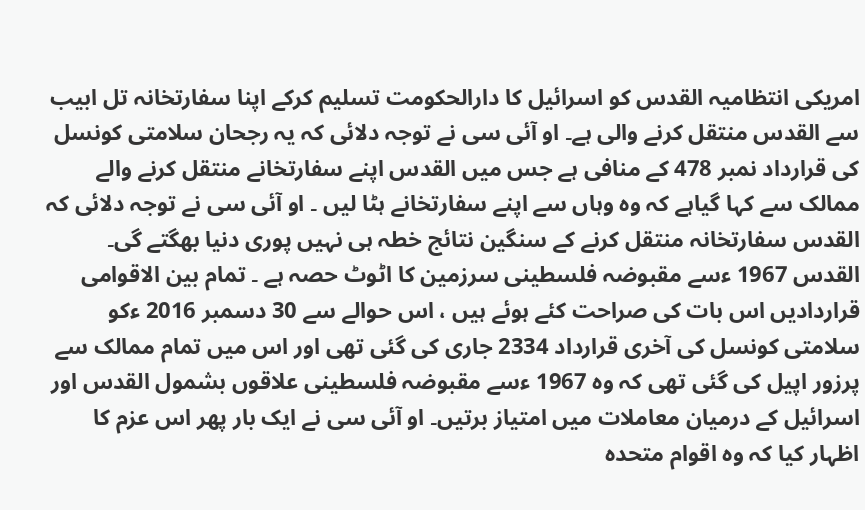امریکی انتظامیہ القدس کو اسرائیل کا دارالحکومت تسلیم کرکے اپنا سفارتخانہ تل ابیب سے القدس منتقل کرنے والی ہے۔ او آئی سی نے توجہ دلائی کہ یہ رجحان سلامتی کونسل کی قرارداد نمبر 478 کے منافی ہے جس میں القدس اپنے سفارتخانے منتقل کرنے والے ممالک سے کہا گیاہے کہ وہ وہاں سے اپنے سفارتخانے ہٹا لیں ۔ او آئی سی نے توجہ دلائی کہ القدس سفارتخانہ منتقل کرنے کے سنگین نتائج خطہ ہی نہیں پوری دنیا بھگتے گی۔ القدس 1967 ءسے مقبوضہ فلسطینی سرزمین کا اٹوٹ حصہ ہے ۔ تمام بین الاقوامی قراردادیں اس بات کی صراحت کئے ہوئے ہیں ، اس حوالے سے 30 دسمبر 2016 ءکو سلامتی کونسل کی آخری قرارداد 2334 جاری کی گئی تھی اور اس میں تمام ممالک سے پرزور اپیل کی گئی تھی کہ وہ 1967 ءسے مقبوضہ فلسطینی علاقوں بشمول القدس اور اسرائیل کے درمیان معاملات میں امتیاز برتیں۔ او آئی سی نے ایک بار پھر اس عزم کا اظہار کیا کہ وہ اقوام متحدہ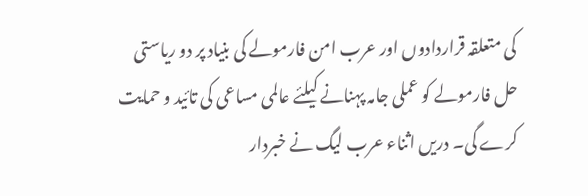کی متعلقہ قراردادوں اور عرب امن فارمولے کی بنیاد پر دو ریاستی حل فارمولے کو عملی جامہ پہنانے کیلئے عالمی مساعی کی تائید و حمایت کرے گی۔ دریں اثناء عرب لیگ نے خبردار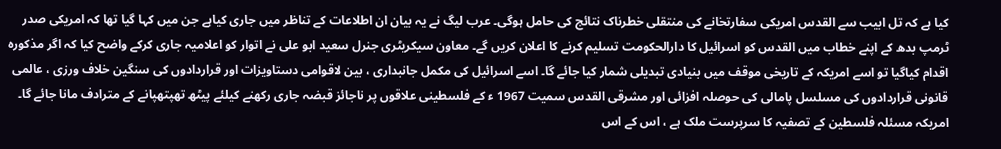کیا ہے کہ تل ابیب سے القدس امریکی سفارتخانے کی منتقلی خطرناک نتائج کی حامل ہوگی۔ عرب لیگ نے یہ بیان ان اطلاعات کے تناظر میں جاری کیاہے جن میں کہا گیا تھا کہ امریکی صدر ٹرمپ بدھ کے اپنے خطاب میں القدس کو اسرائیل کا دارالحکومت تسلیم کرنے کا اعلان کریں گے۔ معاون سیکریٹری جنرل سعید ابو علی نے اتوار کو اعلامیہ جاری کرکے واضح کیا کہ اگر مذکورہ اقدام کیاگیا تو اسے امریکہ کے تاریخی موقف میں بنیادی تبدیلی شمار کیا جائے گا۔ اسے اسرائیل کی مکمل جانبداری ، بین لاقوامی دستاویزات اور قراردادوں کی سنگین خلاف ورزی ، عالمی قانونی قراردادوں کی مسلسل پامالی کی حوصلہ افزائی اور مشرقی القدس سمیت 1967 ء کے فلسطینی علاقوں پر ناجائز قبضہ جاری رکھنے کیلئے پیٹھ تھپتھپانے کے مترادف مانا جائے گا۔ امریکہ مسئلہ فلسطین کے تصفیہ کا سرپرست ملک ہے ، اس کے اس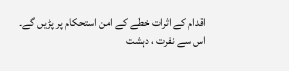اقدام کے اثرات خطے کے امن استحکام پر پڑیں گے۔ اس سے نفرت ، دہشت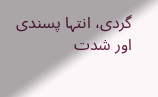گردی، انتہا پسندی اور شدت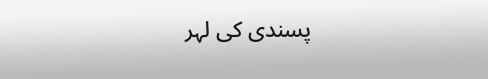پسندی کی لہر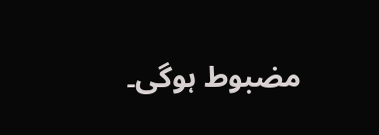مضبوط ہوگی۔